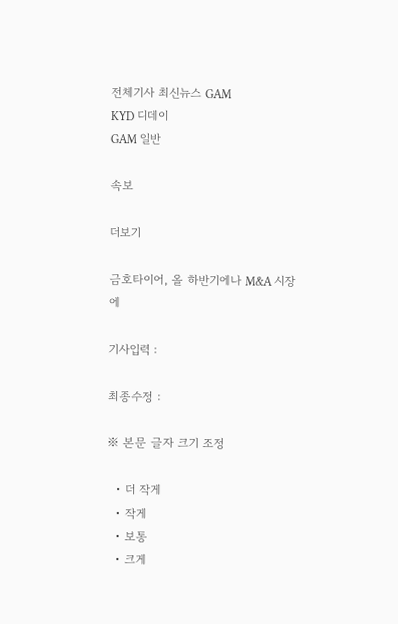전체기사 최신뉴스 GAM
KYD 디데이
GAM 일반

속보

더보기

금호타이어, 올 하반기에나 M&A 시장에

기사입력 :

최종수정 :

※ 본문 글자 크기 조정

  • 더 작게
  • 작게
  • 보통
  • 크게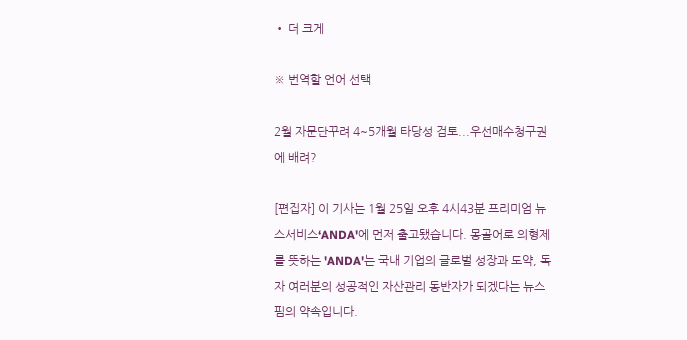• 더 크게

※ 번역할 언어 선택

2월 자문단꾸려 4~5개월 타당성 검토...우선매수청구권에 배려?

[편집자] 이 기사는 1월 25일 오후 4시43분 프리미엄 뉴스서비스‘ANDA'에 먼저 출고됐습니다. 몽골어로 의형제를 뜻하는 'ANDA'는 국내 기업의 글로벌 성장과 도약, 독자 여러분의 성공적인 자산관리 동반자가 되겠다는 뉴스핌의 약속입니다.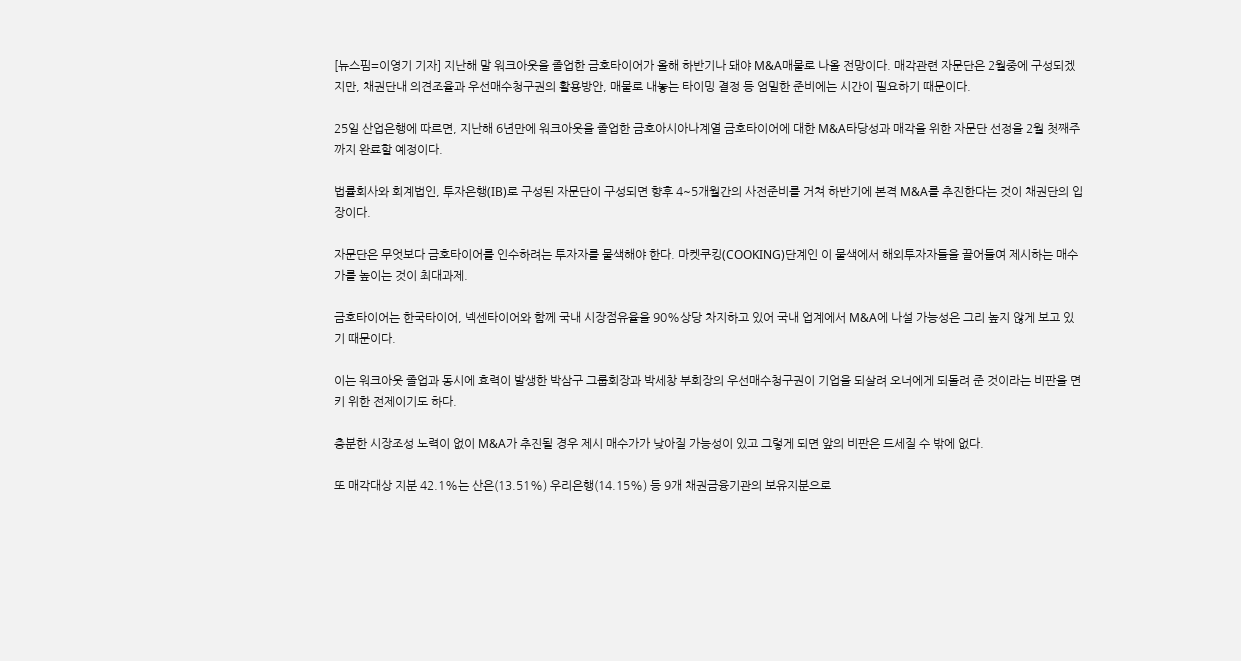[뉴스핌=이영기 기자] 지난해 말 워크아웃을 졸업한 금호타이어가 올해 하반기나 돼야 M&A매물로 나올 전망이다. 매각관련 자문단은 2월중에 구성되겠지만, 채권단내 의견조율과 우선매수청구권의 활용방안, 매물로 내놓는 타이밍 결정 등 엄밀한 준비에는 시간이 필요하기 때문이다.

25일 산업은행에 따르면, 지난해 6년만에 워크아웃을 졸업한 금호아시아나계열 금호타이어에 대한 M&A타당성과 매각을 위한 자문단 선정을 2월 첫째주까지 완료할 예정이다.

법률회사와 회계법인, 투자은행(IB)로 구성된 자문단이 구성되면 향후 4~5개월간의 사전준비를 거쳐 하반기에 본격 M&A를 추진한다는 것이 채권단의 입장이다.

자문단은 무엇보다 금호타이어를 인수하려는 투자자를 물색해야 한다. 마켓쿠킹(COOKING)단계인 이 물색에서 해외투자자들을 끌어들여 제시하는 매수가를 높이는 것이 최대과제.

금호타이어는 한국타이어, 넥센타이어와 함께 국내 시장점유율을 90%상당 차지하고 있어 국내 업계에서 M&A에 나설 가능성은 그리 높지 않게 보고 있기 때문이다.

이는 워크아웃 졸업과 동시에 효력이 발생한 박삼구 그룹회장과 박세창 부회장의 우선매수청구권이 기업을 되살려 오너에게 되돌려 준 것이라는 비판을 면키 위한 전제이기도 하다.

충분한 시장조성 노력이 없이 M&A가 추진될 경우 제시 매수가가 낮아질 가능성이 있고 그렇게 되면 앞의 비판은 드세질 수 밖에 없다.

또 매각대상 지분 42.1%는 산은(13.51%) 우리은행(14.15%) 등 9개 채권금융기관의 보유지분으로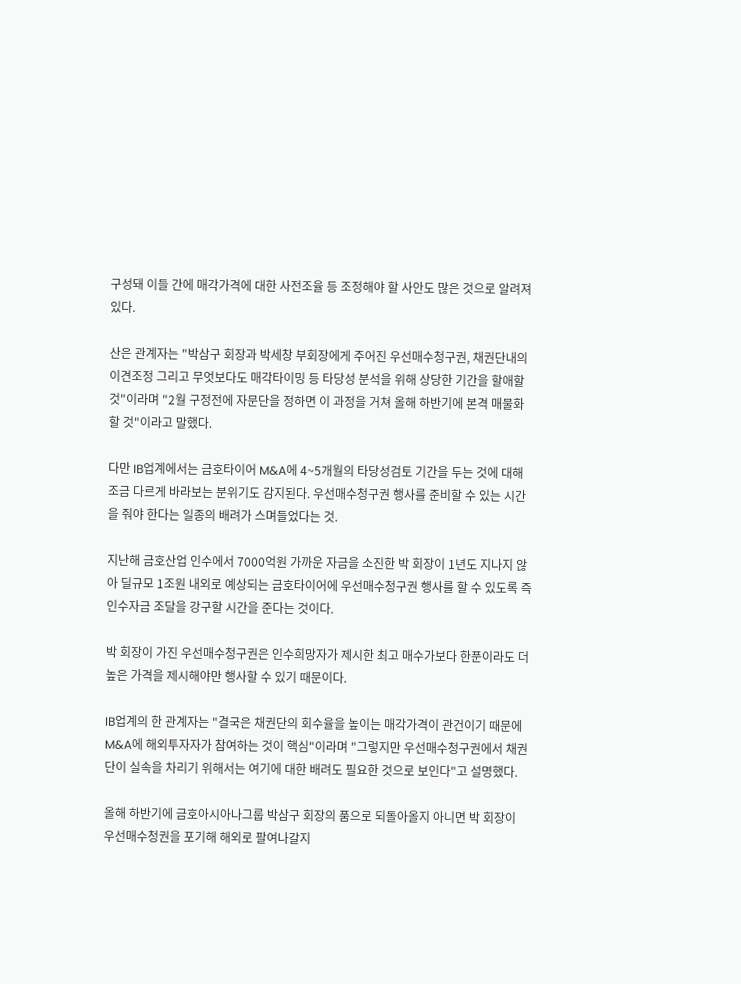구성돼 이들 간에 매각가격에 대한 사전조율 등 조정해야 할 사안도 많은 것으로 알려져있다.

산은 관계자는 "박삼구 회장과 박세창 부회장에게 주어진 우선매수청구권, 채권단내의 이견조정 그리고 무엇보다도 매각타이밍 등 타당성 분석을 위해 상당한 기간을 할애할 것"이라며 "2월 구정전에 자문단을 정하면 이 과정을 거쳐 올해 하반기에 본격 매물화 할 것"이라고 말했다.

다만 IB업계에서는 금호타이어 M&A에 4~5개월의 타당성검토 기간을 두는 것에 대해 조금 다르게 바라보는 분위기도 감지된다. 우선매수청구권 행사를 준비할 수 있는 시간을 줘야 한다는 일종의 배려가 스며들었다는 것.

지난해 금호산업 인수에서 7000억원 가까운 자금을 소진한 박 회장이 1년도 지나지 않아 딜규모 1조원 내외로 예상되는 금호타이어에 우선매수청구권 행사를 할 수 있도록 즉 인수자금 조달을 강구할 시간을 준다는 것이다.

박 회장이 가진 우선매수청구권은 인수희망자가 제시한 최고 매수가보다 한푼이라도 더 높은 가격을 제시해야만 행사할 수 있기 때문이다.

IB업계의 한 관계자는 "결국은 채권단의 회수율을 높이는 매각가격이 관건이기 때문에 M&A에 해외투자자가 참여하는 것이 핵심"이라며 "그렇지만 우선매수청구권에서 채권단이 실속을 차리기 위해서는 여기에 대한 배려도 필요한 것으로 보인다"고 설명했다.

올해 하반기에 금호아시아나그룹 박삼구 회장의 품으로 되돌아올지 아니면 박 회장이 우선매수청권을 포기해 해외로 팔여나갈지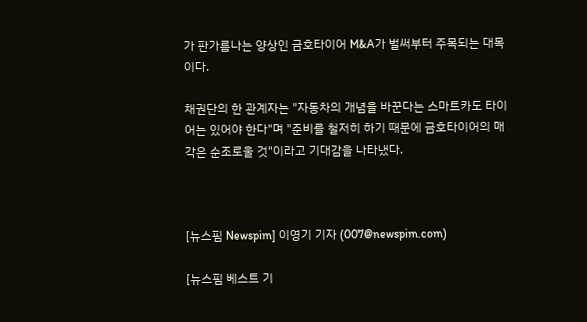가 판가름나는 양상인 금호타이어 M&A가 벌써부터 주목되는 대목이다.

채권단의 한 관계자는 "자동차의 개념을 바꾼다는 스마트카도 타이어는 있어야 한다"며 "준비를 철저히 하기 때문에 금호타이어의 매각은 순조로울 것"이라고 기대감을 나타냈다.



[뉴스핌 Newspim] 이영기 기자 (007@newspim.com)

[뉴스핌 베스트 기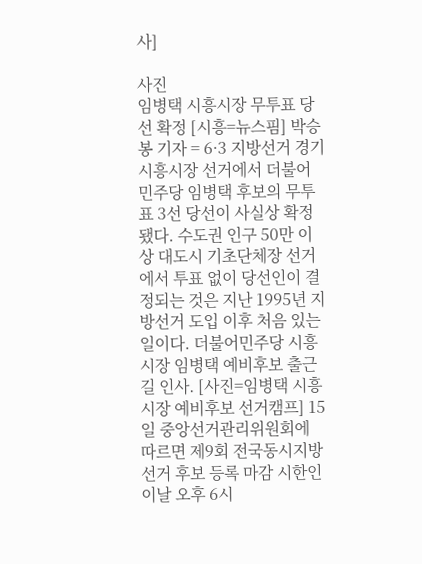사]

사진
임병택 시흥시장 무투표 당선 확정 [시흥=뉴스핌] 박승봉 기자 = 6·3 지방선거 경기 시흥시장 선거에서 더불어민주당 임병택 후보의 무투표 3선 당선이 사실상 확정됐다. 수도권 인구 50만 이상 대도시 기초단체장 선거에서 투표 없이 당선인이 결정되는 것은 지난 1995년 지방선거 도입 이후 처음 있는 일이다. 더불어민주당 시흥시장 임병택 예비후보 출근길 인사. [사진=임병택 시흥시장 예비후보 선거캠프] 15일 중앙선거관리위원회에 따르면 제9회 전국동시지방선거 후보 등록 마감 시한인 이날 오후 6시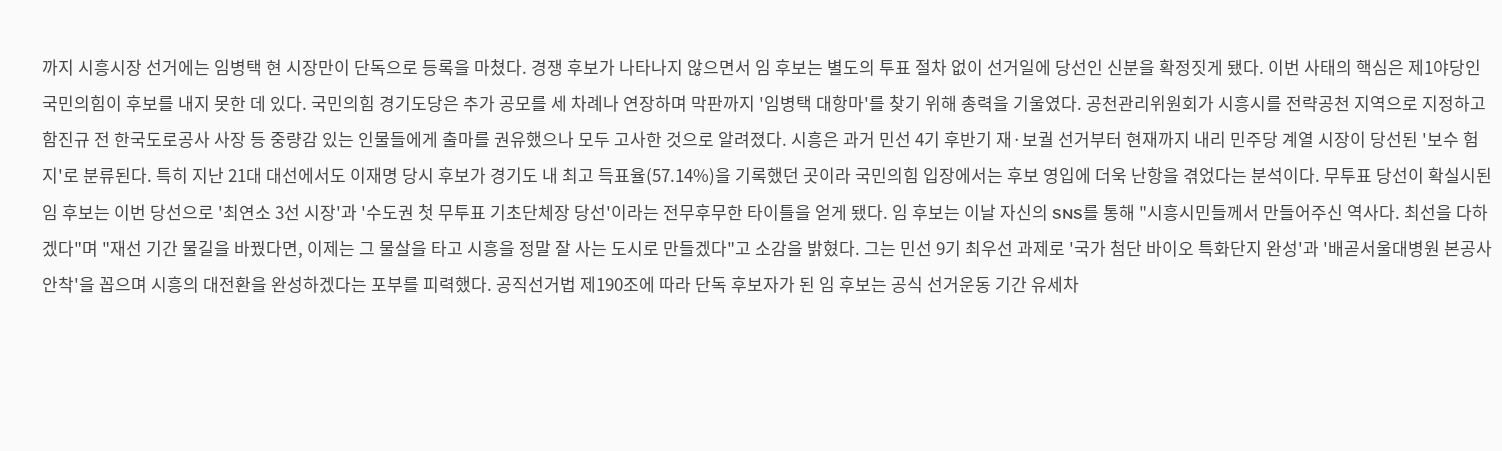까지 시흥시장 선거에는 임병택 현 시장만이 단독으로 등록을 마쳤다. 경쟁 후보가 나타나지 않으면서 임 후보는 별도의 투표 절차 없이 선거일에 당선인 신분을 확정짓게 됐다. 이번 사태의 핵심은 제1야당인 국민의힘이 후보를 내지 못한 데 있다. 국민의힘 경기도당은 추가 공모를 세 차례나 연장하며 막판까지 '임병택 대항마'를 찾기 위해 총력을 기울였다. 공천관리위원회가 시흥시를 전략공천 지역으로 지정하고 함진규 전 한국도로공사 사장 등 중량감 있는 인물들에게 출마를 권유했으나 모두 고사한 것으로 알려졌다. 시흥은 과거 민선 4기 후반기 재·보궐 선거부터 현재까지 내리 민주당 계열 시장이 당선된 '보수 험지'로 분류된다. 특히 지난 21대 대선에서도 이재명 당시 후보가 경기도 내 최고 득표율(57.14%)을 기록했던 곳이라 국민의힘 입장에서는 후보 영입에 더욱 난항을 겪었다는 분석이다. 무투표 당선이 확실시된 임 후보는 이번 당선으로 '최연소 3선 시장'과 '수도권 첫 무투표 기초단체장 당선'이라는 전무후무한 타이틀을 얻게 됐다. 임 후보는 이날 자신의 SNS를 통해 "시흥시민들께서 만들어주신 역사다. 최선을 다하겠다"며 "재선 기간 물길을 바꿨다면, 이제는 그 물살을 타고 시흥을 정말 잘 사는 도시로 만들겠다"고 소감을 밝혔다. 그는 민선 9기 최우선 과제로 '국가 첨단 바이오 특화단지 완성'과 '배곧서울대병원 본공사 안착'을 꼽으며 시흥의 대전환을 완성하겠다는 포부를 피력했다. 공직선거법 제190조에 따라 단독 후보자가 된 임 후보는 공식 선거운동 기간 유세차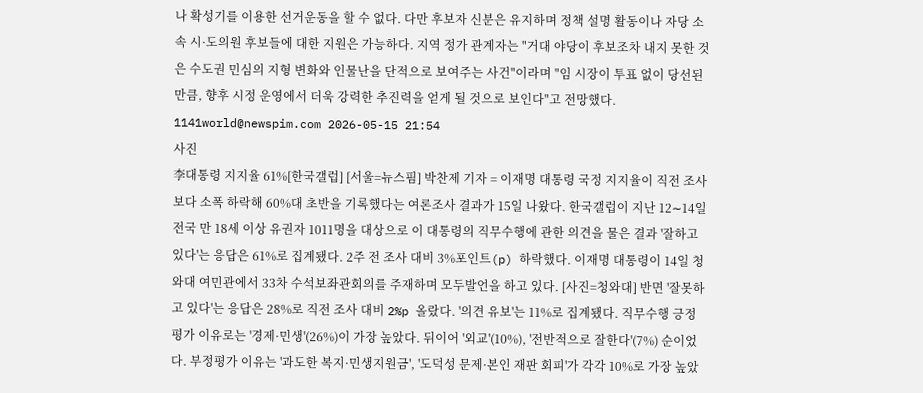나 확성기를 이용한 선거운동을 할 수 없다. 다만 후보자 신분은 유지하며 정책 설명 활동이나 자당 소속 시·도의원 후보들에 대한 지원은 가능하다. 지역 정가 관계자는 "거대 야당이 후보조차 내지 못한 것은 수도권 민심의 지형 변화와 인물난을 단적으로 보여주는 사건"이라며 "임 시장이 투표 없이 당선된 만큼, 향후 시정 운영에서 더욱 강력한 추진력을 얻게 될 것으로 보인다"고 전망했다. 1141world@newspim.com 2026-05-15 21:54
사진
李대통령 지지율 61%[한국갤럽] [서울=뉴스핌] 박찬제 기자 = 이재명 대통령 국정 지지율이 직전 조사보다 소폭 하락해 60%대 초반을 기록했다는 여론조사 결과가 15일 나왔다. 한국갤럽이 지난 12∼14일 전국 만 18세 이상 유권자 1011명을 대상으로 이 대통령의 직무수행에 관한 의견을 물은 결과 '잘하고 있다'는 응답은 61%로 집계됐다. 2주 전 조사 대비 3%포인트(p) 하락했다. 이재명 대통령이 14일 청와대 여민관에서 33차 수석보좌관회의를 주재하며 모두발언을 하고 있다. [사진=청와대] 반면 '잘못하고 있다'는 응답은 28%로 직전 조사 대비 2%p 올랐다. '의견 유보'는 11%로 집계됐다. 직무수행 긍정 평가 이유로는 '경제·민생'(26%)이 가장 높았다. 뒤이어 '외교'(10%), '전반적으로 잘한다'(7%) 순이었다. 부정평가 이유는 '과도한 복지·민생지원금', '도덕성 문제·본인 재판 회피'가 각각 10%로 가장 높았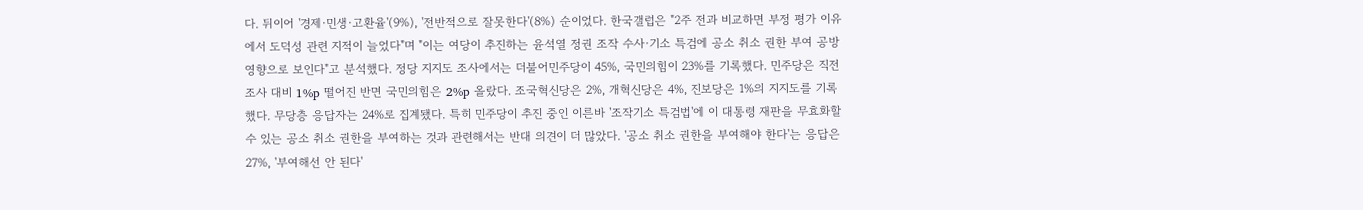다. 뒤이어 '경제·민생·고환율'(9%), '전반적으로 잘못한다'(8%) 순이었다. 한국갤럽은 "2주 전과 비교하면 부정 평가 이유에서 도덕성 관련 지적이 늘었다"며 "이는 여당이 추진하는 윤석열 정권 조작 수사·기소 특검에 공소 취소 권한 부여 공방 영향으로 보인다"고 분석했다. 정당 지지도 조사에서는 더불어민주당이 45%, 국민의힘이 23%를 기록했다. 민주당은 직전 조사 대비 1%p 떨어진 반면 국민의힘은 2%p 올랐다. 조국혁신당은 2%, 개혁신당은 4%, 진보당은 1%의 지지도를 기록했다. 무당층 응답자는 24%로 집계됐다. 특히 민주당이 추진 중인 이른바 '조작기소 특검법'에 이 대통령 재판을 무효화할 수 있는 공소 취소 권한을 부여하는 것과 관련해서는 반대 의견이 더 많았다. '공소 취소 권한을 부여해야 한다'는 응답은 27%, '부여해선 안 된다'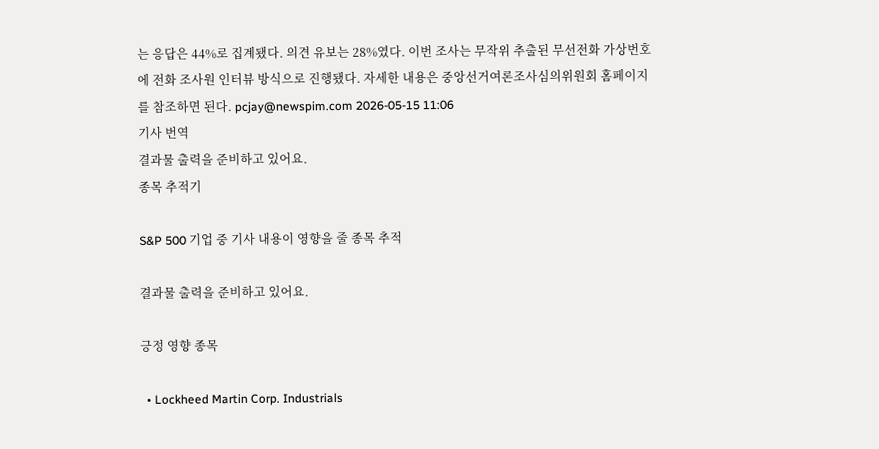는 응답은 44%로 집계됐다. 의견 유보는 28%였다. 이번 조사는 무작위 추출된 무선전화 가상번호에 전화 조사원 인터뷰 방식으로 진행됐다. 자세한 내용은 중앙선거여론조사심의위원회 홈페이지를 참조하면 된다. pcjay@newspim.com 2026-05-15 11:06
기사 번역
결과물 출력을 준비하고 있어요.
종목 추적기

S&P 500 기업 중 기사 내용이 영향을 줄 종목 추적

결과물 출력을 준비하고 있어요.

긍정 영향 종목

  • Lockheed Martin Corp. Industrials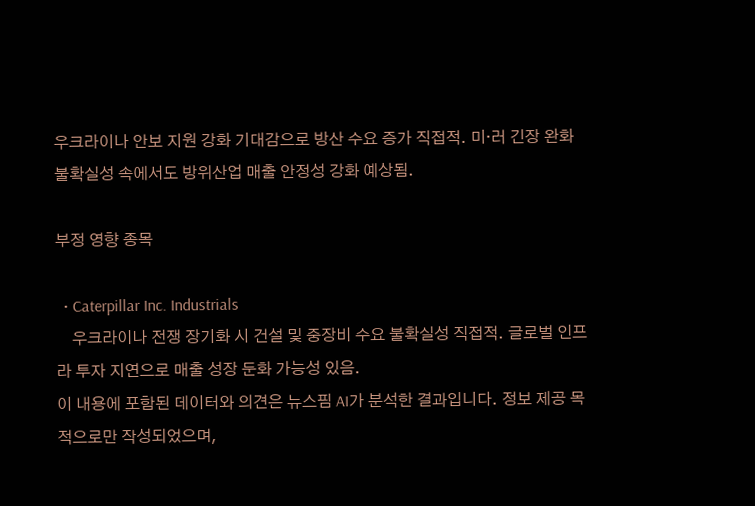우크라이나 안보 지원 강화 기대감으로 방산 수요 증가 직접적. 미·러 긴장 완화 불확실성 속에서도 방위산업 매출 안정성 강화 예상됨.

부정 영향 종목

  • Caterpillar Inc. Industrials
    우크라이나 전쟁 장기화 시 건설 및 중장비 수요 불확실성 직접적. 글로벌 인프라 투자 지연으로 매출 성장 둔화 가능성 있음.
이 내용에 포함된 데이터와 의견은 뉴스핌 AI가 분석한 결과입니다. 정보 제공 목적으로만 작성되었으며,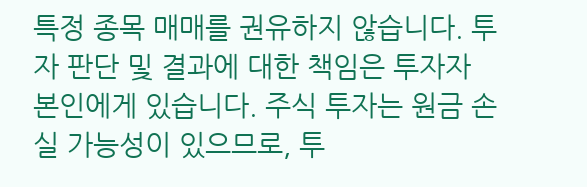특정 종목 매매를 권유하지 않습니다. 투자 판단 및 결과에 대한 책임은 투자자 본인에게 있습니다. 주식 투자는 원금 손실 가능성이 있으므로, 투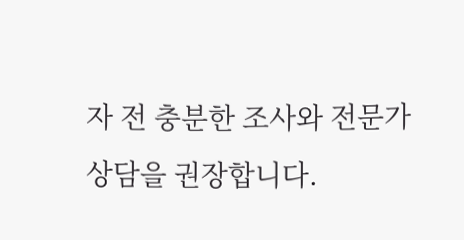자 전 충분한 조사와 전문가 상담을 권장합니다.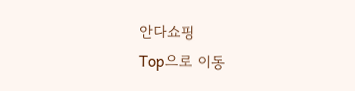안다쇼핑
Top으로 이동